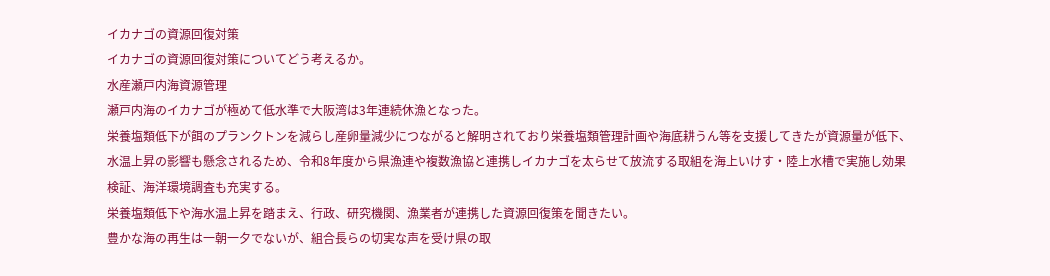イカナゴの資源回復対策
イカナゴの資源回復対策についてどう考えるか。
水産瀬戸内海資源管理
瀬戸内海のイカナゴが極めて低水準で大阪湾は3年連続休漁となった。
栄養塩類低下が餌のプランクトンを減らし産卵量減少につながると解明されており栄養塩類管理計画や海底耕うん等を支援してきたが資源量が低下、水温上昇の影響も懸念されるため、令和8年度から県漁連や複数漁協と連携しイカナゴを太らせて放流する取組を海上いけす・陸上水槽で実施し効果検証、海洋環境調査も充実する。
栄養塩類低下や海水温上昇を踏まえ、行政、研究機関、漁業者が連携した資源回復策を聞きたい。
豊かな海の再生は一朝一夕でないが、組合長らの切実な声を受け県の取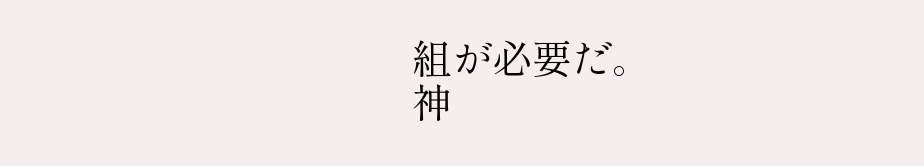組が必要だ。
神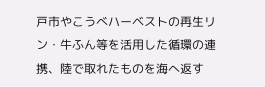戸市やこうべハーベストの再生リン・牛ふん等を活用した循環の連携、陸で取れたものを海へ返す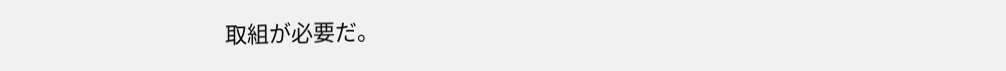取組が必要だ。